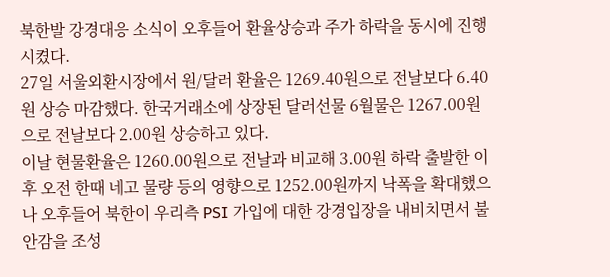북한발 강경대응 소식이 오후들어 환율상승과 주가 하락을 동시에 진행시켰다.
27일 서울외환시장에서 원/달러 환율은 1269.40원으로 전날보다 6.40원 상승 마감했다. 한국거래소에 상장된 달러선물 6월물은 1267.00원으로 전날보다 2.00원 상승하고 있다.
이날 현물환율은 1260.00원으로 전날과 비교해 3.00원 하락 출발한 이후 오전 한때 네고 물량 등의 영향으로 1252.00원까지 낙폭을 확대했으나 오후들어 북한이 우리측 PSI 가입에 대한 강경입장을 내비치면서 불안감을 조성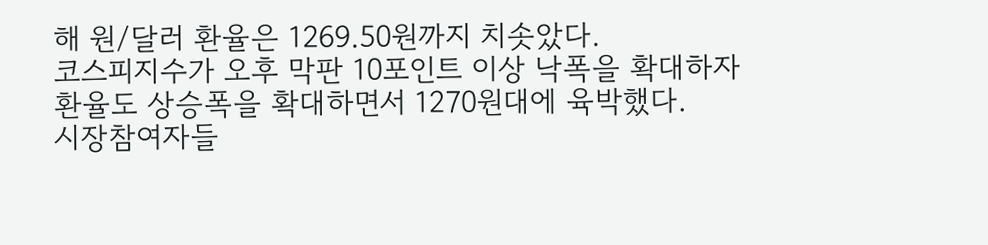해 원/달러 환율은 1269.50원까지 치솟았다.
코스피지수가 오후 막판 10포인트 이상 낙폭을 확대하자 환율도 상승폭을 확대하면서 1270원대에 육박했다.
시장참여자들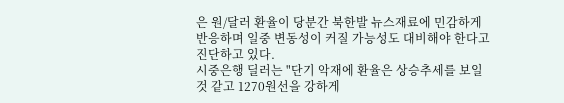은 원/달러 환율이 당분간 북한발 뉴스재료에 민감하게 반응하며 일중 변동성이 커질 가능성도 대비해야 한다고 진단하고 있다.
시중은행 딜러는 "단기 악재에 환율은 상승추세를 보일 것 같고 1270원선을 강하게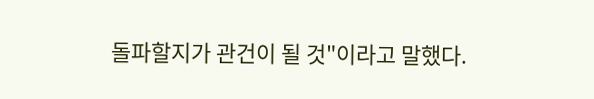돌파할지가 관건이 될 것"이라고 말했다.